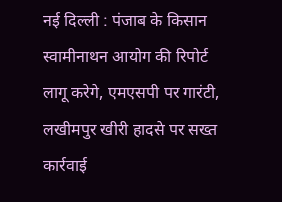नई दिल्ली : पंजाब के किसान स्वामीनाथन आयोग की रिपोर्ट लागू करेगे, एमएसपी पर गारंटी, लखीमपुर खीरी हादसे पर सख्त कार्रवाई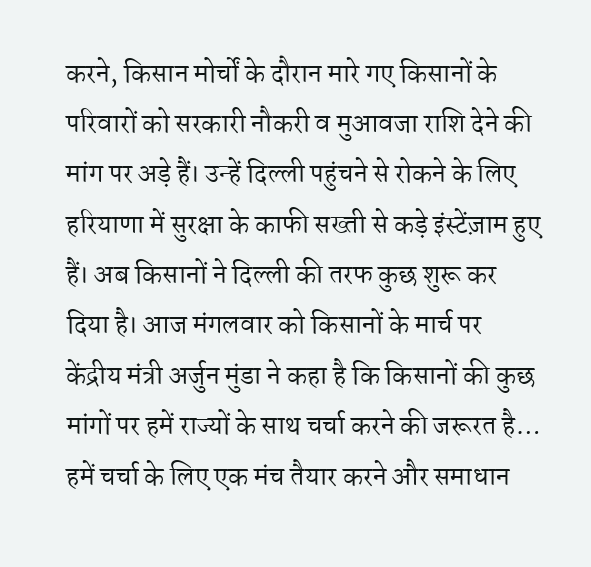करने, किसान मोर्चों के दौरान मारे गए किसानों के परिवारों को सरकारी नौकरी व मुआवजा राशि देने की मांग पर अड़े हैं। उन्हें दिल्ली पहुंचने से रोकने के लिए हरियाणा में सुरक्षा के काफी सख्ती से कड़े इंस्टेंज़ाम हुए हैं। अब किसानों ने दिल्ली की तरफ कुछ शुरू कर दिया है। आज मंगलवार को किसानों के मार्च पर केंद्रीय मंत्री अर्जुन मुंडा ने कहा है कि किसानों की कुछ मांगों पर हमें राज्यों के साथ चर्चा करने की जरूरत है… हमें चर्चा के लिए एक मंच तैयार करने और समाधान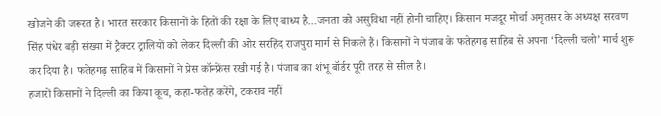खोजने की जरूरत है। भारत सरकार किसानों के हितों की रक्षा के लिए बाध्य है…जनता को असुविधा नहीं होनी चाहिए। किसान मजदूर मोर्चा अमृतसर के अध्यक्ष सरवण सिंह पंधेर बड़ी संख्या में ट्रैक्टर ट्रालियों को लेकर दिल्ली की ओर सरहिंद राजपुरा मार्ग से निकले हैं। किसानों ने पंजाब के फतेहगढ़ साहिब से अपना ‘दिल्ली चलो’ मार्च शुरू कर दिया है। फतेहगढ़ साहिब में किसानों ने प्रेस कॉन्फ्रेंस रखी गई है। पंजाब का शंभू बॉर्डर पूरी तरह से सील है।
हजारों किसानों ने दिल्ली का किया कूच, कहा-फतेह करेंगे, टकराव नहीं